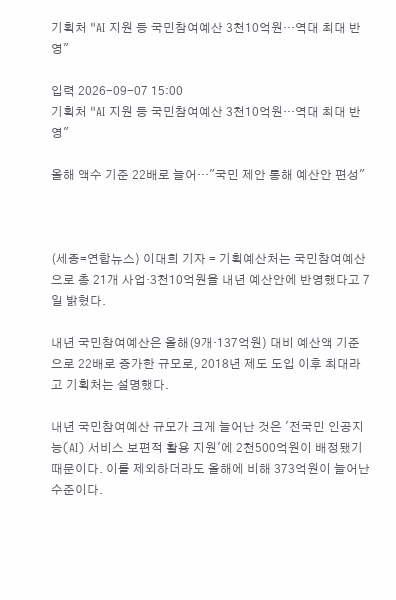기획처 "AI 지원 등 국민참여예산 3천10억원…역대 최대 반영"

입력 2026-09-07 15:00
기획처 "AI 지원 등 국민참여예산 3천10억원…역대 최대 반영"

올해 액수 기준 22배로 늘어…"국민 제안 통해 예산안 편성"



(세종=연합뉴스) 이대희 기자 = 기획예산처는 국민참여예산으로 총 21개 사업·3천10억원을 내년 예산안에 반영했다고 7일 밝혔다.

내년 국민참여예산은 올해(9개·137억원) 대비 예산액 기준으로 22배로 증가한 규모로, 2018년 제도 도입 이후 최대라고 기획처는 설명했다.

내년 국민참여예산 규모가 크게 늘어난 것은 '전국민 인공지능(AI) 서비스 보편적 활용 지원'에 2천500억원이 배정됐기 때문이다. 이를 제외하더라도 올해에 비해 373억원이 늘어난 수준이다.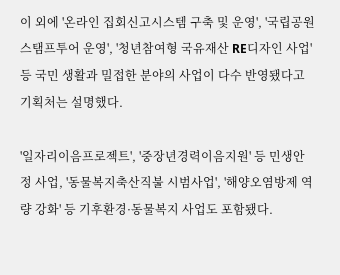이 외에 '온라인 집회신고시스템 구축 및 운영', '국립공원 스탬프투어 운영', '청년참여형 국유재산 RE디자인 사업' 등 국민 생활과 밀접한 분야의 사업이 다수 반영됐다고 기획처는 설명했다.

'일자리이음프로젝트', '중장년경력이음지원' 등 민생안정 사업, '동물복지축산직불 시범사업', '해양오염방제 역량 강화' 등 기후환경·동물복지 사업도 포함됐다.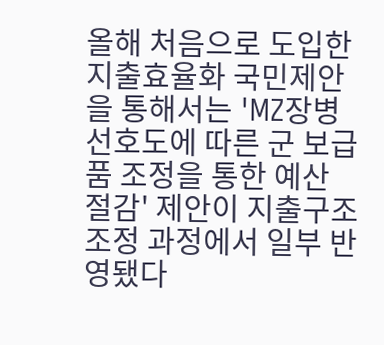올해 처음으로 도입한 지출효율화 국민제안을 통해서는 'MZ장병 선호도에 따른 군 보급품 조정을 통한 예산 절감' 제안이 지출구조 조정 과정에서 일부 반영됐다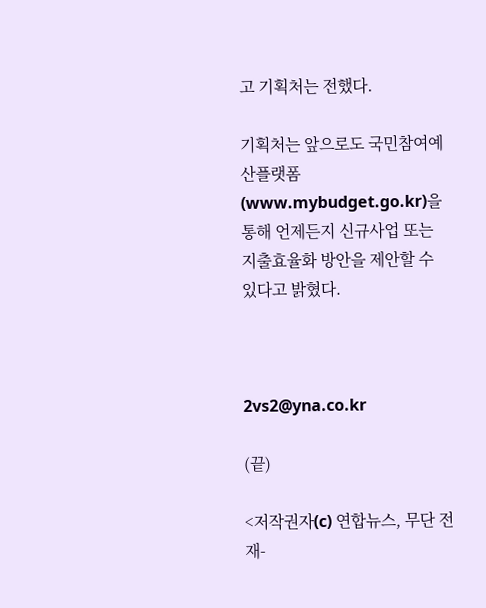고 기획처는 전했다.

기획처는 앞으로도 국민참여예산플랫폼(www.mybudget.go.kr)을 통해 언제든지 신규사업 또는 지출효율화 방안을 제안할 수 있다고 밝혔다.



2vs2@yna.co.kr

(끝)

<저작권자(c) 연합뉴스, 무단 전재-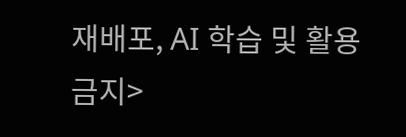재배포, AI 학습 및 활용 금지>